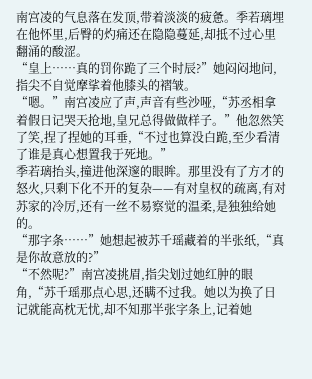南宫凌的气息落在发顶,带着淡淡的疲惫。季若璃埋在他怀里,后臀的灼痛还在隐隐蔓延,却抵不过心里翻涌的酸涩。
“皇上……真的罚你跪了三个时辰?”她闷闷地问,指尖不自觉摩挲着他膝头的褶皱。
“嗯。”南宫凌应了声,声音有些沙哑,“苏丞相拿着假日记哭天抢地,皇兄总得做做样子。”他忽然笑了笑,捏了捏她的耳垂,“不过也算没白跪,至少看清了谁是真心想置我于死地。”
季若璃抬头,撞进他深邃的眼眸。那里没有了方才的怒火,只剩下化不开的复杂——有对皇权的疏离,有对苏家的冷厉,还有一丝不易察觉的温柔,是独独给她的。
“那字条……”她想起被苏千瑶藏着的半张纸,“真是你故意放的?”
“不然呢?”南宫凌挑眉,指尖划过她红肿的眼角,“苏千瑶那点心思,还瞒不过我。她以为换了日记就能高枕无忧,却不知那半张字条上,记着她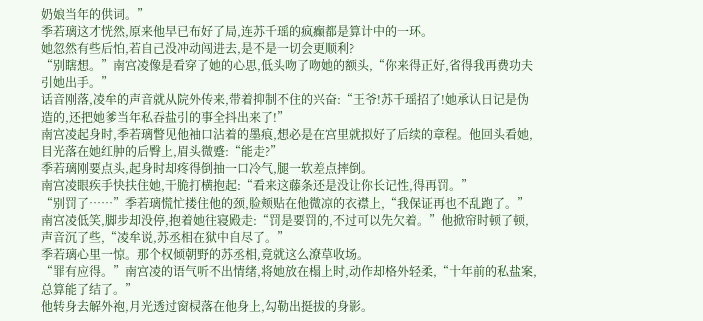奶娘当年的供词。”
季若璃这才恍然,原来他早已布好了局,连苏千瑶的疯癫都是算计中的一环。
她忽然有些后怕,若自己没冲动闯进去,是不是一切会更顺利?
“别瞎想。”南宫凌像是看穿了她的心思,低头吻了吻她的额头,“你来得正好,省得我再费功夫引她出手。”
话音刚落,凌牟的声音就从院外传来,带着抑制不住的兴奋:“王爷!苏千瑶招了!她承认日记是伪造的,还把她爹当年私吞盐引的事全抖出来了!”
南宫凌起身时,季若璃瞥见他袖口沾着的墨痕,想必是在宫里就拟好了后续的章程。他回头看她,目光落在她红肿的后臀上,眉头微蹙:“能走?”
季若璃刚要点头,起身时却疼得倒抽一口冷气,腿一软差点摔倒。
南宫凌眼疾手快扶住她,干脆打横抱起:“看来这藤条还是没让你长记性,得再罚。”
“别罚了……”季若璃慌忙搂住他的颈,脸颊贴在他微凉的衣襟上,“我保证再也不乱跑了。”
南宫凌低笑,脚步却没停,抱着她往寝殿走:“罚是要罚的,不过可以先欠着。”他掀帘时顿了顿,声音沉了些,“凌牟说,苏丞相在狱中自尽了。”
季若璃心里一惊。那个权倾朝野的苏丞相,竟就这么潦草收场。
“罪有应得。”南宫凌的语气听不出情绪,将她放在榻上时,动作却格外轻柔,“十年前的私盐案,总算能了结了。”
他转身去解外袍,月光透过窗棂落在他身上,勾勒出挺拔的身影。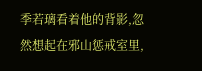季若璃看着他的背影,忽然想起在邪山惩戒室里,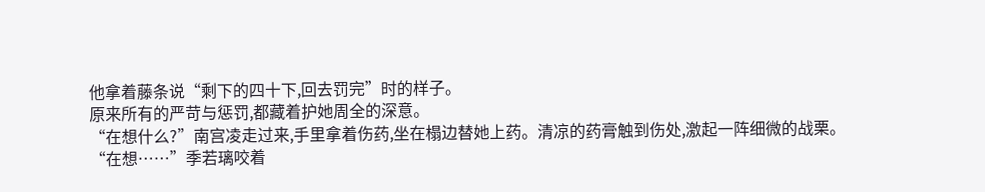他拿着藤条说“剩下的四十下,回去罚完”时的样子。
原来所有的严苛与惩罚,都藏着护她周全的深意。
“在想什么?”南宫凌走过来,手里拿着伤药,坐在榻边替她上药。清凉的药膏触到伤处,激起一阵细微的战栗。
“在想……”季若璃咬着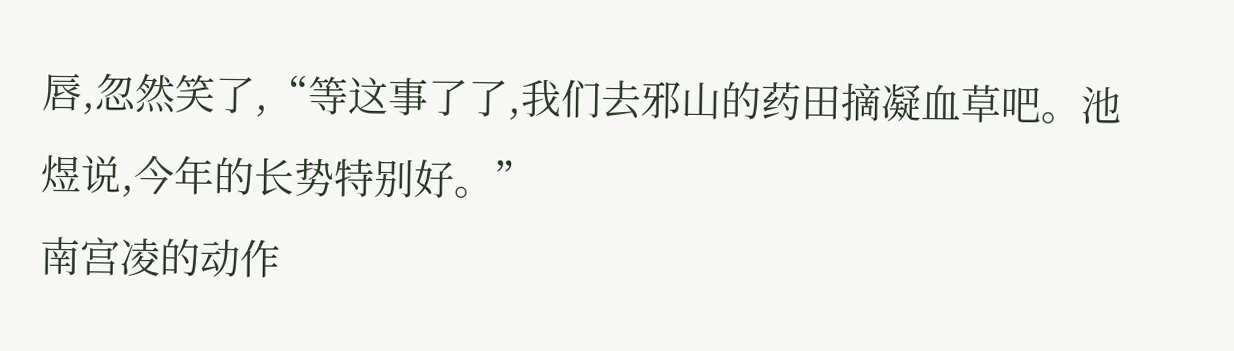唇,忽然笑了,“等这事了了,我们去邪山的药田摘凝血草吧。池煜说,今年的长势特别好。”
南宫凌的动作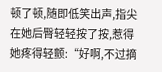顿了顿,随即低笑出声,指尖在她后臀轻轻按了按,惹得她疼得轻颤:“好啊,不过摘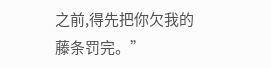之前,得先把你欠我的藤条罚完。”